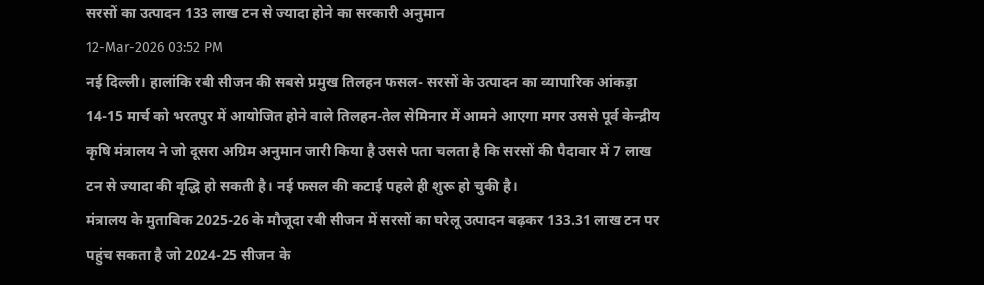सरसों का उत्पादन 133 लाख टन से ज्यादा होने का सरकारी अनुमान
12-Mar-2026 03:52 PM
नई दिल्ली। हालांकि रबी सीजन की सबसे प्रमुख तिलहन फसल- सरसों के उत्पादन का व्यापारिक आंकड़ा 14-15 मार्च को भरतपुर में आयोजित होने वाले तिलहन-तेल सेमिनार में आमने आएगा मगर उससे पूर्व केन्द्रीय कृषि मंत्रालय ने जो दूसरा अग्रिम अनुमान जारी किया है उससे पता चलता है कि सरसों की पैदावार में 7 लाख टन से ज्यादा की वृद्धि हो सकती है। नई फसल की कटाई पहले ही शुरू हो चुकी है।
मंत्रालय के मुताबिक 2025-26 के मौजूदा रबी सीजन में सरसों का घरेलू उत्पादन बढ़कर 133.31 लाख टन पर पहुंच सकता है जो 2024-25 सीजन के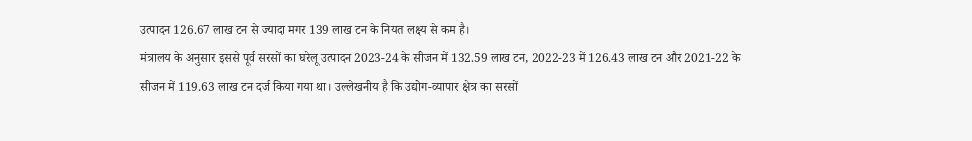उत्पादन 126.67 लाख टन से ज्यादा मगर 139 लाख टन के नियत लक्ष्य से कम है।
मंत्रालय के अनुसार इससे पूर्व सरसों का घरेलू उत्पादन 2023-24 के सीजन में 132.59 लाख टन, 2022-23 में 126.43 लाख टन और 2021-22 के सीजन में 119.63 लाख टन दर्ज किया गया था। उल्लेखनीय है कि उद्योग-व्यापार क्षेत्र का सरसों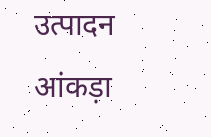उत्पादन आंकड़ा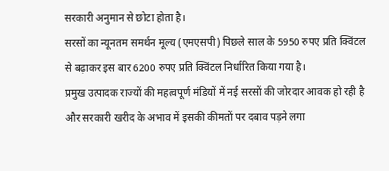सरकारी अनुमान से छोटा होता है।
सरसों का न्यूनतम समर्थन मूल्य (एमएसपी) पिछले साल के 5950 रुपए प्रति क्विंटल से बढ़ाकर इस बार 6200 रुपए प्रति क्विंटल निर्धारित किया गया है।
प्रमुख उत्पादक राज्यों की महत्वपूर्ण मंडियों में नई सरसों की जोरदार आवक हो रही है और सरकारी खरीद के अभाव में इसकी कीमतों पर दबाव पड़ने लगा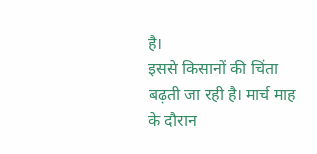है।
इससे किसानों की चिंता बढ़ती जा रही है। मार्च माह के दौरान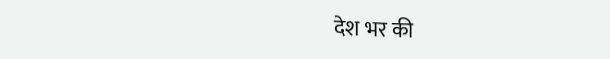देश भर की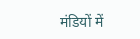मंडियों में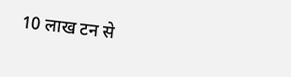10 लाख टन से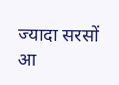ज्यादा सरसों आ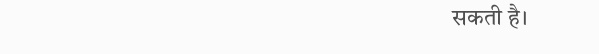सकती है।